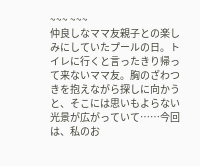~~~ ~~~
仲良しなママ友親子との楽しみにしていたプールの日。トイレに行くと言ったきり帰って来ないママ友。胸のざわつきを抱えながら探しに向かうと、そこには思いもよらない光景が広がっていて……今回は、私のお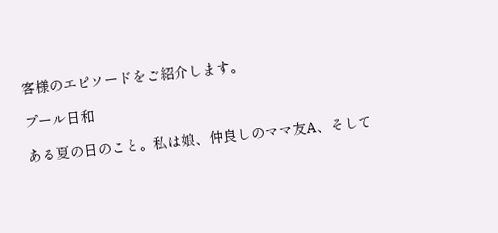客様のエピソードをご紹介します。

プール日和

ある夏の日のこと。私は娘、仲良しのママ友A、そして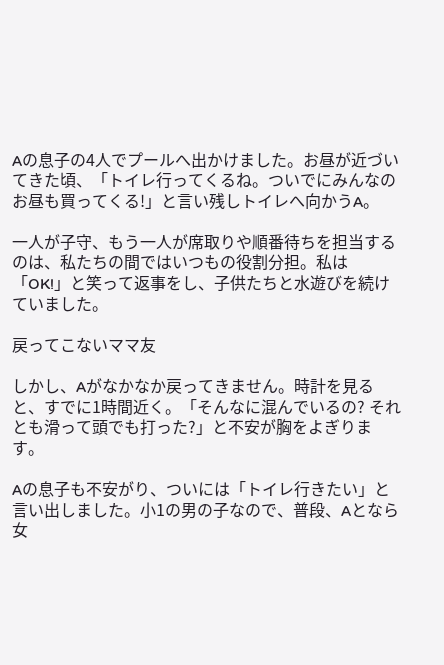Aの息子の4人でプールへ出かけました。お昼が近づいてきた頃、「トイレ行ってくるね。ついでにみんなのお昼も買ってくる!」と言い残しトイレへ向かうA。

一人が子守、もう一人が席取りや順番待ちを担当するのは、私たちの間ではいつもの役割分担。私は「OK!」と笑って返事をし、子供たちと水遊びを続けていました。

戻ってこないママ友

しかし、Aがなかなか戻ってきません。時計を見ると、すでに1時間近く。「そんなに混んでいるの? それとも滑って頭でも打った?」と不安が胸をよぎります。

Aの息子も不安がり、ついには「トイレ行きたい」と言い出しました。小1の男の子なので、普段、Aとなら女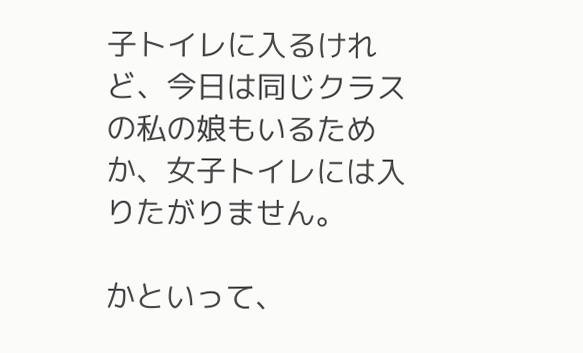子トイレに入るけれど、今日は同じクラスの私の娘もいるためか、女子トイレには入りたがりません。

かといって、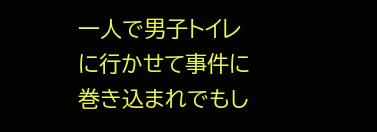一人で男子トイレに行かせて事件に巻き込まれでもし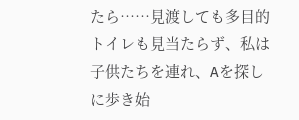たら……見渡しても多目的トイレも見当たらず、私は子供たちを連れ、Aを探しに歩き始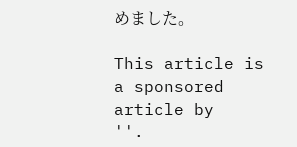めました。

This article is a sponsored article by
''.